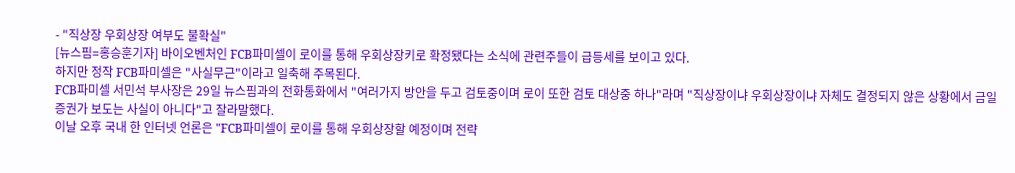- "직상장 우회상장 여부도 불확실"
[뉴스핌=홍승훈기자] 바이오벤처인 FCB파미셀이 로이를 통해 우회상장키로 확정됐다는 소식에 관련주들이 급등세를 보이고 있다.
하지만 정작 FCB파미셀은 "사실무근"이라고 일축해 주목된다.
FCB파미셀 서민석 부사장은 29일 뉴스핌과의 전화통화에서 "여러가지 방안을 두고 검토중이며 로이 또한 검토 대상중 하나"라며 "직상장이냐 우회상장이냐 자체도 결정되지 않은 상황에서 금일 증권가 보도는 사실이 아니다"고 잘라말했다.
이날 오후 국내 한 인터넷 언론은 "FCB파미셀이 로이를 통해 우회상장할 예정이며 전략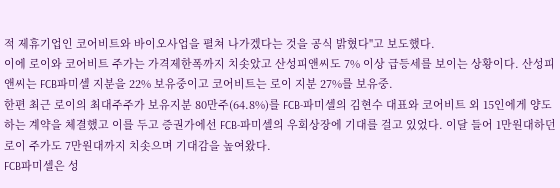적 제휴기업인 코어비트와 바이오사업을 펼쳐 나가겠다는 것을 공식 밝혔다"고 보도했다.
이에 로이와 코어비트 주가는 가격제한폭까지 치솟았고 산성피앤씨도 7% 이상 급등세를 보이는 상황이다. 산성피앤씨는 FCB파미셀 지분을 22% 보유중이고 코어비트는 로이 지분 27%를 보유중.
한편 최근 로이의 최대주주가 보유지분 80만주(64.8%)를 FCB-파미셀의 김현수 대표와 코어비트 외 15인에게 양도하는 계약을 체결했고 이를 두고 증권가에선 FCB-파미셀의 우회상장에 기대를 걸고 있었다. 이달 들어 1만원대하던 로이 주가도 7만원대까지 치솟으며 기대감을 높여왔다.
FCB파미셀은 성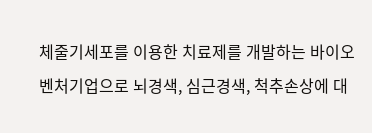체줄기세포를 이용한 치료제를 개발하는 바이오벤처기업으로 뇌경색, 심근경색, 척추손상에 대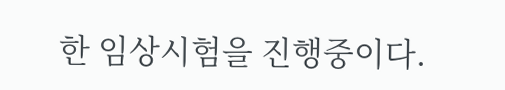한 임상시험을 진행중이다.